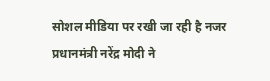सोशल मीडिया पर रखी जा रही है नजर
प्रधानमंत्री नरेंद्र मोदी ने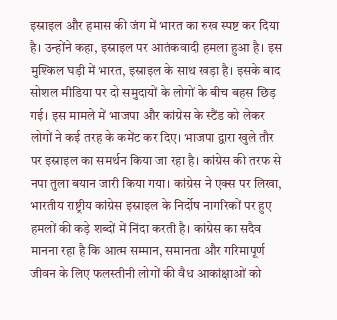इस्राइल और हमास की जंग में भारत का रुख स्पष्ट कर दिया है। उन्होंने कहा, इस्राइल पर आतंकवादी हमला हुआ है। इस मुश्किल घड़ी में भारत, इस्राइल के साथ खड़ा है। इसके बाद सोशल मीडिया पर दो समुदायों के लोगों के बीच बहस छिड़ गई। इस मामले में भाजपा और कांग्रेस के स्टैंड को लेकर लोगों ने कई तरह के कमेंट कर दिए। भाजपा द्वारा खुले तौर पर इस्राइल का समर्थन किया जा रहा है। कांग्रेस की तरफ से नपा तुला बयान जारी किया गया। कांग्रेस ने एक्स पर लिखा, भारतीय राष्ट्रीय कांग्रेस इस्राइल के निर्दोष नागरिकों पर हुए हमलों की कड़े शब्दों में निंदा करती है। कांग्रेस का सदैव मानना रहा है कि आत्म सम्मान, समानता और गरिमापूर्ण जीवन के लिए फलस्तीनी लोगों की वैध आकांक्षाओं को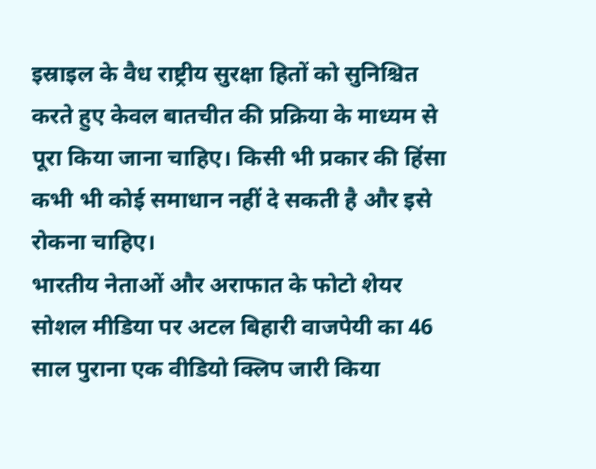इस्राइल के वैध राष्ट्रीय सुरक्षा हितों को सुनिश्चित करते हुए केवल बातचीत की प्रक्रिया के माध्यम से पूरा किया जाना चाहिए। किसी भी प्रकार की हिंसा कभी भी कोई समाधान नहीं दे सकती है और इसे रोकना चाहिए।
भारतीय नेताओं और अराफात के फोटो शेयर
सोशल मीडिया पर अटल बिहारी वाजपेयी का 46 साल पुराना एक वीडियो क्लिप जारी किया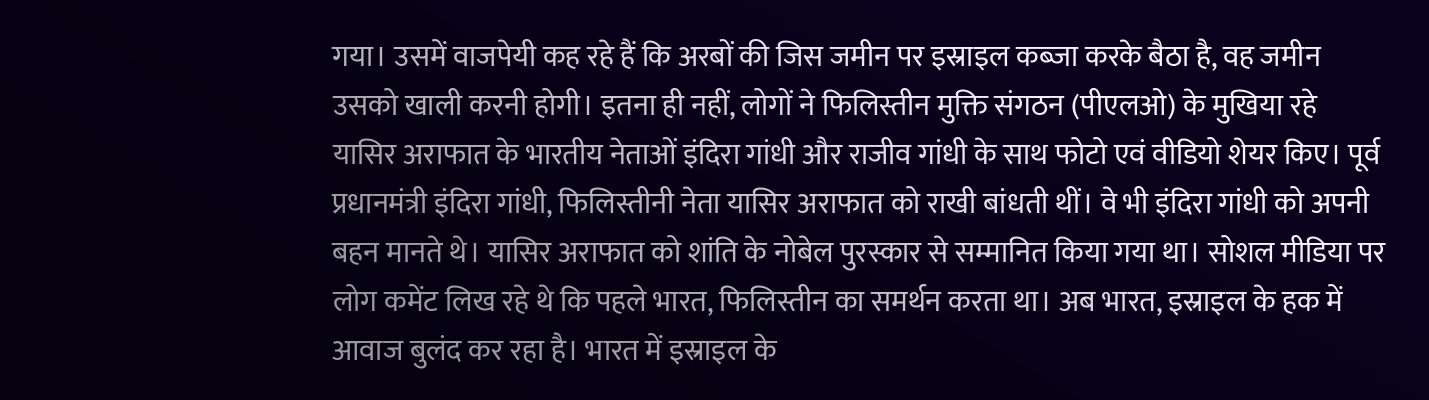गया। उसमें वाजपेयी कह रहे हैं कि अरबों की जिस जमीन पर इस्राइल कब्जा करके बैठा है, वह जमीन उसको खाली करनी होगी। इतना ही नहीं, लोगों ने फिलिस्तीन मुक्ति संगठन (पीएलओ) के मुखिया रहे यासिर अराफात के भारतीय नेताओं इंदिरा गांधी और राजीव गांधी के साथ फोटो एवं वीडियो शेयर किए। पूर्व प्रधानमंत्री इंदिरा गांधी, फिलिस्तीनी नेता यासिर अराफात को राखी बांधती थीं। वे भी इंदिरा गांधी को अपनी बहन मानते थे। यासिर अराफात को शांति के नोबेल पुरस्कार से सम्मानित किया गया था। सोशल मीडिया पर लोग कमेंट लिख रहे थे कि पहले भारत, फिलिस्तीन का समर्थन करता था। अब भारत, इस्राइल के हक में आवाज बुलंद कर रहा है। भारत में इस्राइल के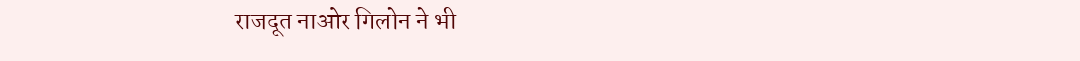राजदूत नाओर गिलोन ने भी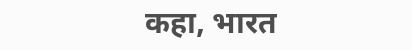कहा, भारत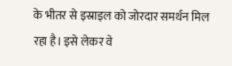के भीतर से इस्राइल को जोरदार समर्थन मिल रहा है। इसे लेकर वे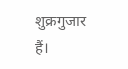शुक्रगुजार हैं।